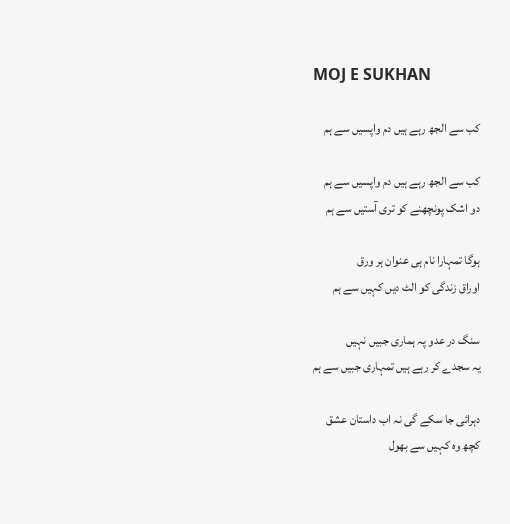MOJ E SUKHAN

کب سے الجھ رہے ہیں دم واپسیں سے ہم

کب سے الجھ رہے ہیں دم واپسیں سے ہم
دو اشک پونچھنے کو تری آستیں سے ہم

ہوگا تمہارا نام ہی عنوان ہر ورق
اوراق زندگی کو الٹ دیں کہیں سے ہم

سنگ در عدو پہ ہماری جبیں نہیں
یہ سجدے کر رہے ہیں تمہاری جبیں سے ہم

دہرائی جا سکے گی نہ اب داستان عشق
کچھ وہ کہیں سے بھول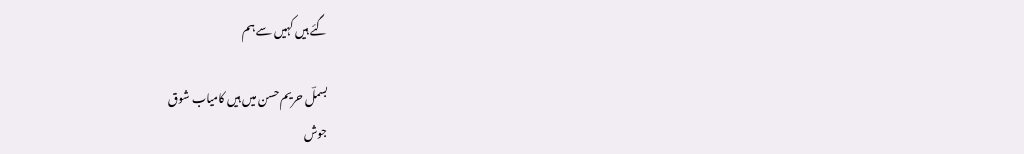گئے ہیں کہیں سے ہم

بسملؔ حریم حسن میں ہیں کامیاب شوق
جوش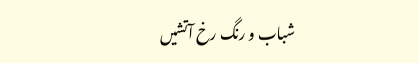شباب و رنگ رخ آتشیں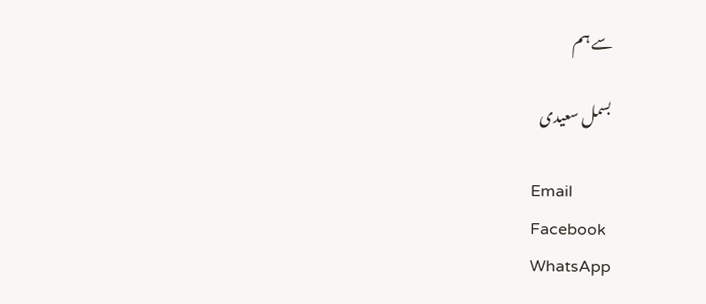سے ہم

بسمل سعیدی

Email
Facebook
WhatsApp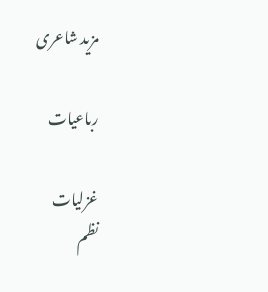مزید شاعری

رباعیات

غزلیات
نظم